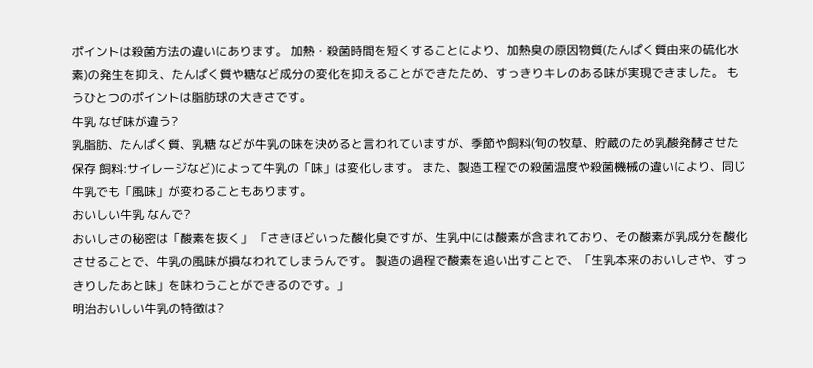ポイントは殺菌方法の違いにあります。 加熱・殺菌時間を短くすることにより、加熱臭の原因物質(たんぱく質由来の硫化水素)の発生を抑え、たんぱく質や糖など成分の変化を抑えることができたため、すっきりキレのある味が実現できました。 もうひとつのポイントは脂肪球の大きさです。
牛乳 なぜ味が違う?
乳脂肪、たんぱく質、乳糖 などが牛乳の味を決めると言われていますが、季節や飼料(旬の牧草、貯蔵のため乳酸発酵させた保存 飼料:サイレージなど)によって牛乳の「味」は変化します。 また、製造工程での殺菌温度や殺菌機械の違いにより、同じ牛乳でも「風味」が変わることもあります。
おいしい牛乳 なんで?
おいしさの秘密は「酸素を抜く」 「さきほどいった酸化臭ですが、生乳中には酸素が含まれており、その酸素が乳成分を酸化させることで、牛乳の風味が損なわれてしまうんです。 製造の過程で酸素を追い出すことで、「生乳本来のおいしさや、すっきりしたあと味」を味わうことができるのです。」
明治おいしい牛乳の特徴は?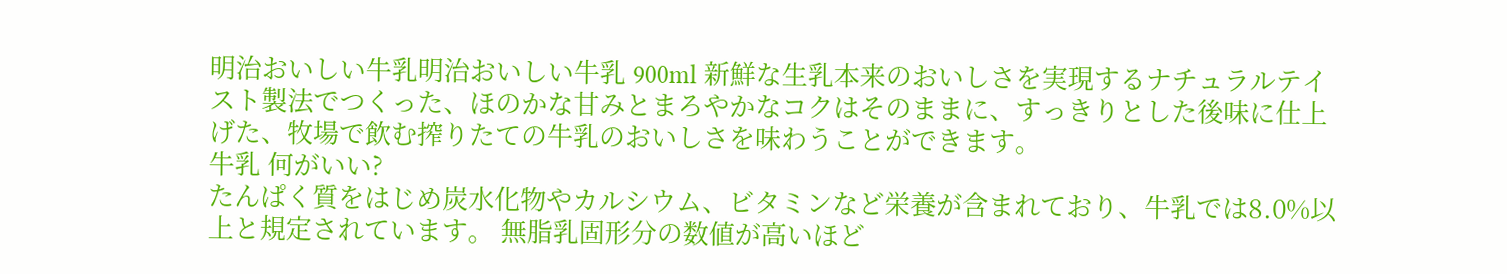明治おいしい牛乳明治おいしい牛乳 900ml 新鮮な生乳本来のおいしさを実現するナチュラルテイスト製法でつくった、ほのかな甘みとまろやかなコクはそのままに、すっきりとした後味に仕上げた、牧場で飲む搾りたての牛乳のおいしさを味わうことができます。
牛乳 何がいい?
たんぱく質をはじめ炭水化物やカルシウム、ビタミンなど栄養が含まれており、牛乳では8.0%以上と規定されています。 無脂乳固形分の数値が高いほど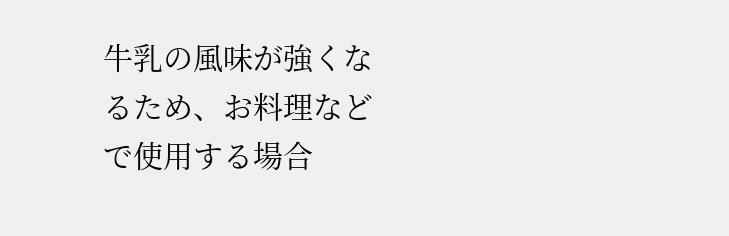牛乳の風味が強くなるため、お料理などで使用する場合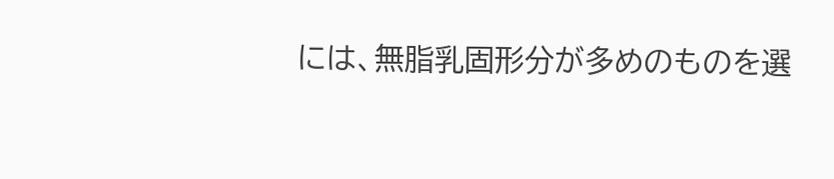には、無脂乳固形分が多めのものを選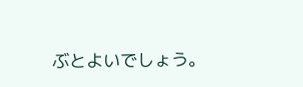ぶとよいでしょう。